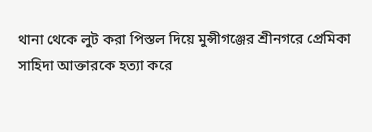থানা থেকে লুট করা পিস্তল দিয়ে মুন্সীগঞ্জের শ্রীনগরে প্রেমিকা সাহিদা আক্তারকে হত্যা করে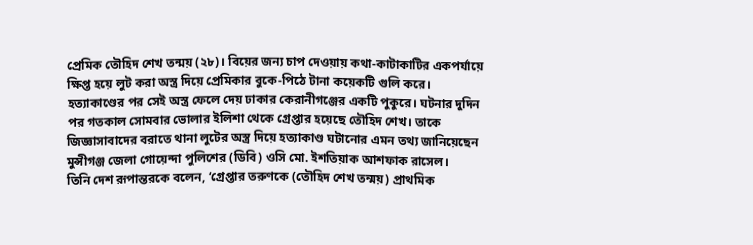প্রেমিক তৌহিদ শেখ তন্ময় (২৮)। বিয়ের জন্য চাপ দেওয়ায় কথা-কাটাকাটির একপর্যায়ে ক্ষিপ্ত হয়ে লুট করা অস্ত্র দিয়ে প্রেমিকার বুকে-পিঠে টানা কয়েকটি গুলি করে। হত্যাকাণ্ডের পর সেই অস্ত্র ফেলে দেয় ঢাকার কেরানীগঞ্জের একটি পুকুরে। ঘটনার দুদিন পর গতকাল সোমবার ভোলার ইলিশা থেকে গ্রেপ্তার হয়েছে তৌহিদ শেখ। তাকে জিজ্ঞাসাবাদের বরাতে থানা লুটের অস্ত্র দিয়ে হত্যাকাণ্ড ঘটানোর এমন তথ্য জানিয়েছেন মুন্সীগঞ্জ জেলা গোয়েন্দা পুলিশের (ডিবি) ওসি মো. ইশতিয়াক আশফাক রাসেল।
তিনি দেশ রূপান্তরকে বলেন, ‘গ্রেপ্তার তরুণকে (তৌহিদ শেখ তন্ময়) প্রাথমিক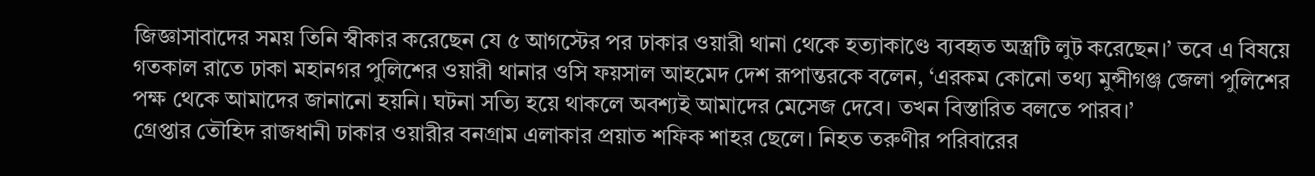জিজ্ঞাসাবাদের সময় তিনি স্বীকার করেছেন যে ৫ আগস্টের পর ঢাকার ওয়ারী থানা থেকে হত্যাকাণ্ডে ব্যবহৃত অস্ত্রটি লুট করেছেন।’ তবে এ বিষয়ে গতকাল রাতে ঢাকা মহানগর পুলিশের ওয়ারী থানার ওসি ফয়সাল আহমেদ দেশ রূপান্তরকে বলেন, ‘এরকম কোনো তথ্য মুন্সীগঞ্জ জেলা পুলিশের পক্ষ থেকে আমাদের জানানো হয়নি। ঘটনা সত্যি হয়ে থাকলে অবশ্যই আমাদের মেসেজ দেবে। তখন বিস্তারিত বলতে পারব।’
গ্রেপ্তার তৌহিদ রাজধানী ঢাকার ওয়ারীর বনগ্রাম এলাকার প্রয়াত শফিক শাহর ছেলে। নিহত তরুণীর পরিবারের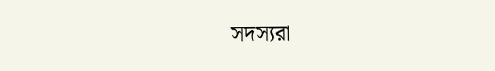সদস্যরা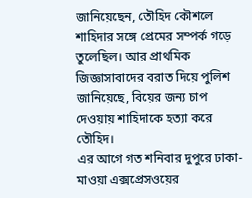জানিয়েছেন, তৌহিদ কৌশলে শাহিদার সঙ্গে প্রেমের সম্পর্ক গড়ে তুলেছিল। আর প্রাথমিক জিজ্ঞাসাবাদের বরাত দিয়ে পুলিশ জানিয়েছে, বিয়ের জন্য চাপ দেওয়ায় শাহিদাকে হত্যা করে তৌহিদ।
এর আগে গত শনিবার দুপুরে ঢাকা-মাওয়া এক্সপ্রেসওয়ের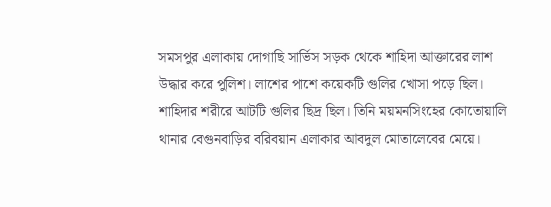সমসপুর এলাকায় দোগাছি সার্ভিস সড়ক থেকে শাহিদা আক্তারের লাশ উদ্ধার করে পুলিশ। লাশের পাশে কয়েকটি গুলির খোসা পড়ে ছিল। শাহিদার শরীরে আটটি গুলির ছিদ্র ছিল। তিনি ময়মনসিংহের কোতোয়ালি থানার বেগুনবাড়ির বরিবয়ান এলাকার আবদুল মোতালেবের মেয়ে।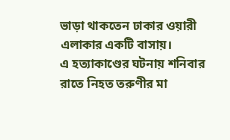ভাড়া থাকতেন ঢাকার ওয়ারী এলাকার একটি বাসায়।
এ হত্যাকাণ্ডের ঘটনায় শনিবার রাতে নিহত তরুণীর মা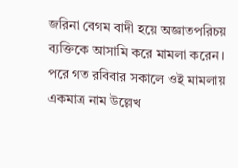জরিনা বেগম বাদী হয়ে অজ্ঞাতপরিচয় ব্যক্তিকে আসামি করে মামলা করেন। পরে গত রবিবার সকালে ওই মামলায় একমাত্র নাম উল্লেখ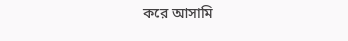করে আসামি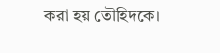করা হয় তৌহিদকে।